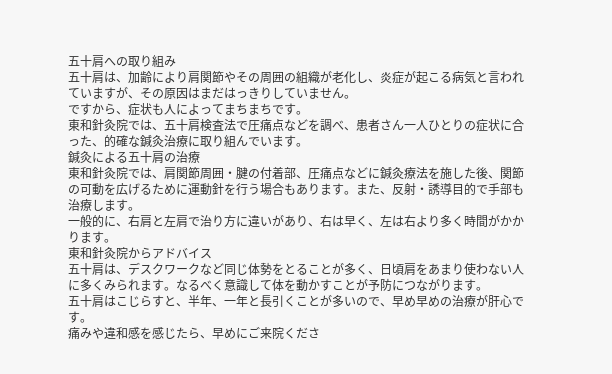五十肩への取り組み
五十肩は、加齢により肩関節やその周囲の組織が老化し、炎症が起こる病気と言われていますが、その原因はまだはっきりしていません。
ですから、症状も人によってまちまちです。
東和針灸院では、五十肩検査法で圧痛点などを調べ、患者さん一人ひとりの症状に合った、的確な鍼灸治療に取り組んでいます。
鍼灸による五十肩の治療
東和針灸院では、肩関節周囲・腱の付着部、圧痛点などに鍼灸療法を施した後、関節の可動を広げるために運動針を行う場合もあります。また、反射・誘導目的で手部も治療します。
一般的に、右肩と左肩で治り方に違いがあり、右は早く、左は右より多く時間がかかります。
東和針灸院からアドバイス
五十肩は、デスクワークなど同じ体勢をとることが多く、日頃肩をあまり使わない人に多くみられます。なるべく意識して体を動かすことが予防につながります。
五十肩はこじらすと、半年、一年と長引くことが多いので、早め早めの治療が肝心です。
痛みや違和感を感じたら、早めにご来院くださ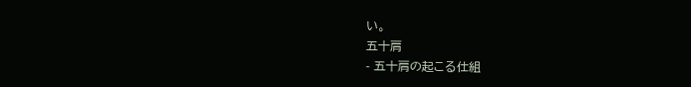い。
五十肩
- 五十肩の起こる仕組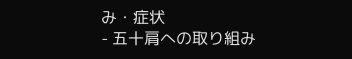み・症状
- 五十肩への取り組み